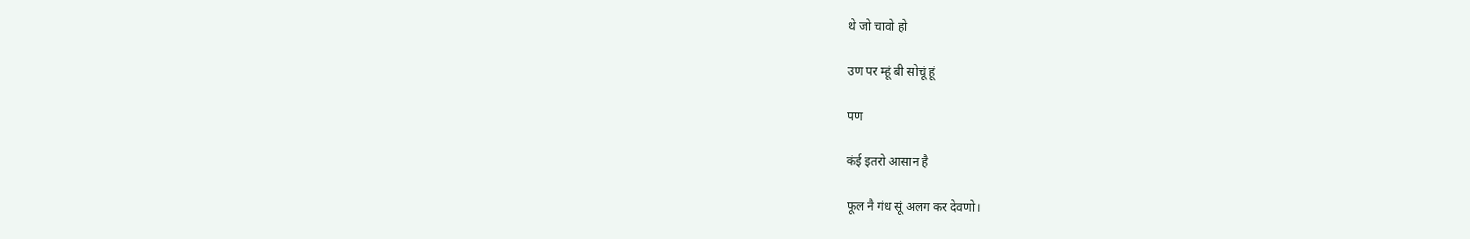थे जो चावो हो

उण पर म्हूं बी सोचूं हूं

पण

कंई इतरो आसान है

फूल नै गंध सूं अलग कर देवणो।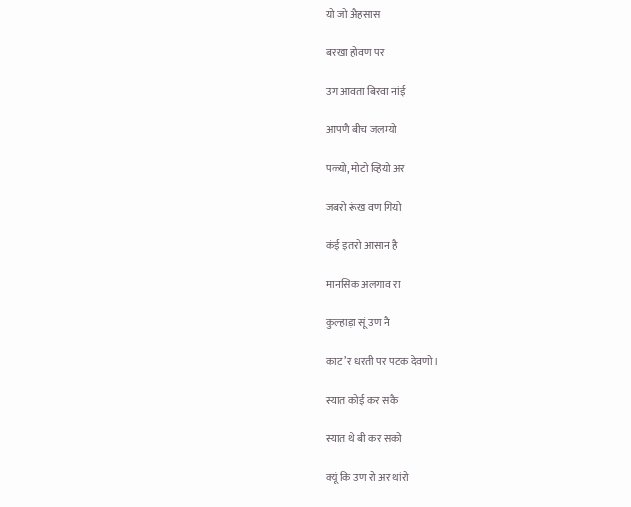यो जो अैहसास

बरखा होवण पर

उग आवता बिरवा नांई

आपणै बीच जलम्यो

पळ्यो, मोटो व्हियो अर

जबरो रूंख वण गियो

कंई इतरो आसान है

मानसिक अलगाव रा

कुल्हाड़ा सूं उण नै

काट’र धरती पर पटक देवणो।

स्यात कोई कर सकै

स्यात थे बी कर सको

क्यूं कि उण रो अर थांरो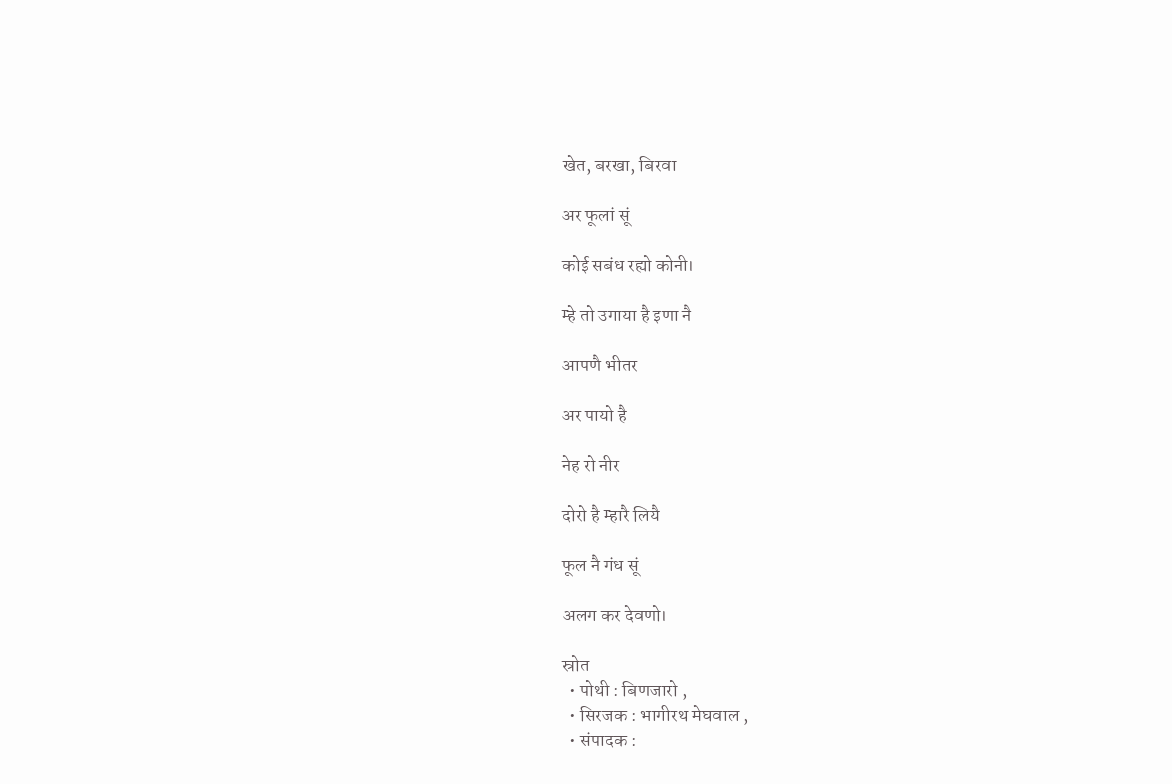खेत, बरखा, बिरवा

अर फूलां सूं

कोई सबंध रह्यो कोनी।

म्हे तो उगाया है इणा नै

आपणै भीतर

अर पायो है

नेह रो नीर

दोरो है म्हारै लियै

फूल नै गंध सूं

अलग कर देवणो।

स्रोत
  • पोथी : बिणजारो ,
  • सिरजक : भागीरथ मेघवाल ,
  • संपादक :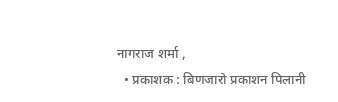नागराज शर्मा ,
  • प्रकाशक : बिणजारो प्रकाशन पिलानी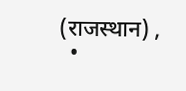(राजस्थान) ,
  •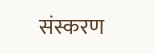संस्करण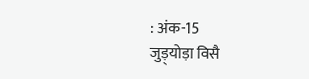: अंक-15
जुड़्योड़ा विसै